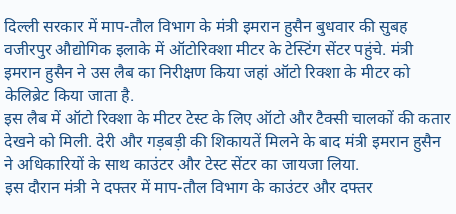दिल्ली सरकार में माप-तौल विभाग के मंत्री इमरान हुसैन बुधवार की सुबह वजीरपुर औद्योगिक इलाके में ऑटोरिक्शा मीटर के टेस्टिंग सेंटर पहुंचे. मंत्री इमरान हुसैन ने उस लैब का निरीक्षण किया जहां ऑटो रिक्शा के मीटर को केलिब्रेट किया जाता है.
इस लैब में ऑटो रिक्शा के मीटर टेस्ट के लिए ऑटो और टैक्सी चालकों की कतार देखने को मिली. देरी और गड़बड़ी की शिकायतें मिलने के बाद मंत्री इमरान हुसैन ने अधिकारियों के साथ काउंटर और टेस्ट सेंटर का जायजा लिया.
इस दौरान मंत्री ने दफ्तर में माप-तौल विभाग के काउंटर और दफ्तर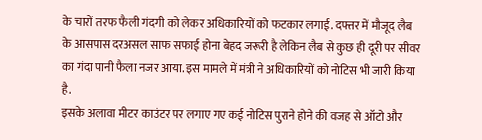के चारों तरफ फैली गंदगी को लेकर अधिकारियों को फटकार लगाई. दफ्तर में मौजूद लैब के आसपास दरअसल साफ सफाई होना बेहद जरूरी है लेकिन लैब से कुछ ही दूरी पर सीवर का गंदा पानी फैला नजर आया. इस मामले में मंत्री ने अधिकारियों को नोटिस भी जारी किया है.
इसके अलावा मीटर काउंटर पर लगाए गए कई नोटिस पुराने होने की वजह से ऑटो और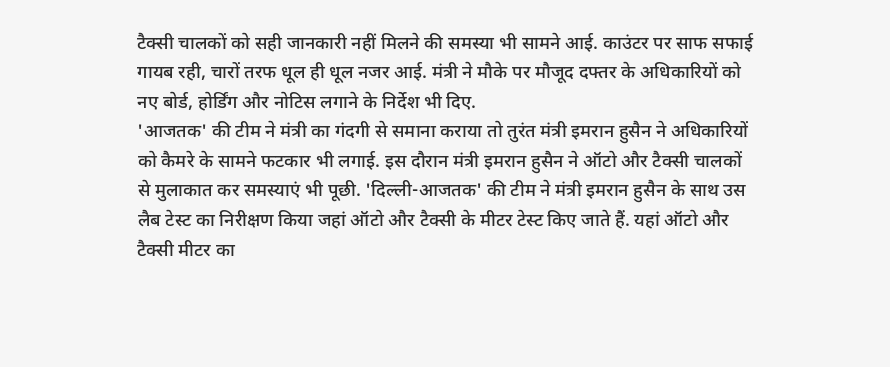टैक्सी चालकों को सही जानकारी नहीं मिलने की समस्या भी सामने आई. काउंटर पर साफ सफाई गायब रही, चारों तरफ धूल ही धूल नजर आई. मंत्री ने मौके पर मौजूद दफ्तर के अधिकारियों को नए बोर्ड, होर्डिंग और नोटिस लगाने के निर्देश भी दिए.
'आजतक' की टीम ने मंत्री का गंदगी से समाना कराया तो तुरंत मंत्री इमरान हुसैन ने अधिकारियों को कैमरे के सामने फटकार भी लगाई. इस दौरान मंत्री इमरान हुसैन ने ऑटो और टैक्सी चालकों से मुलाकात कर समस्याएं भी पूछी. 'दिल्ली-आजतक' की टीम ने मंत्री इमरान हुसैन के साथ उस लैब टेस्ट का निरीक्षण किया जहां ऑटो और टैक्सी के मीटर टेस्ट किए जाते हैं. यहां ऑटो और टैक्सी मीटर का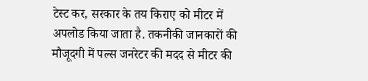टेस्ट कर, सरकार के तय किराए को मीटर में अपलोड किया जाता है. तकनीकी जानकारों की मौजूदगी में पल्स जनरेटर की मदद से मीटर की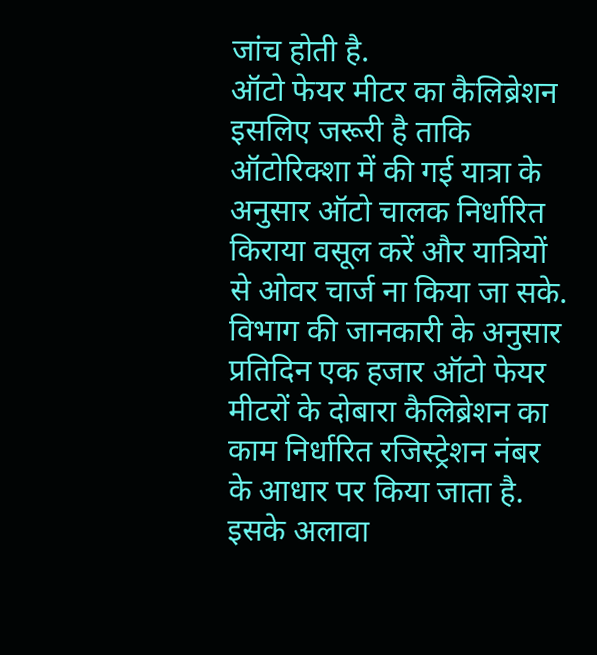जांच होती है.
ऑटो फेयर मीटर का कैलिब्रेशन इसलिए जरूरी है ताकि ऑटोरिक्शा में की गई यात्रा के अनुसार ऑटो चालक निर्धारित किराया वसूल करें और यात्रियों से ओवर चार्ज ना किया जा सके.
विभाग की जानकारी के अनुसार प्रतिदिन एक हजार ऑटो फेयर मीटरों के दोबारा कैलिब्रेशन का काम निर्धारित रजिस्ट्रेशन नंबर के आधार पर किया जाता है. इसके अलावा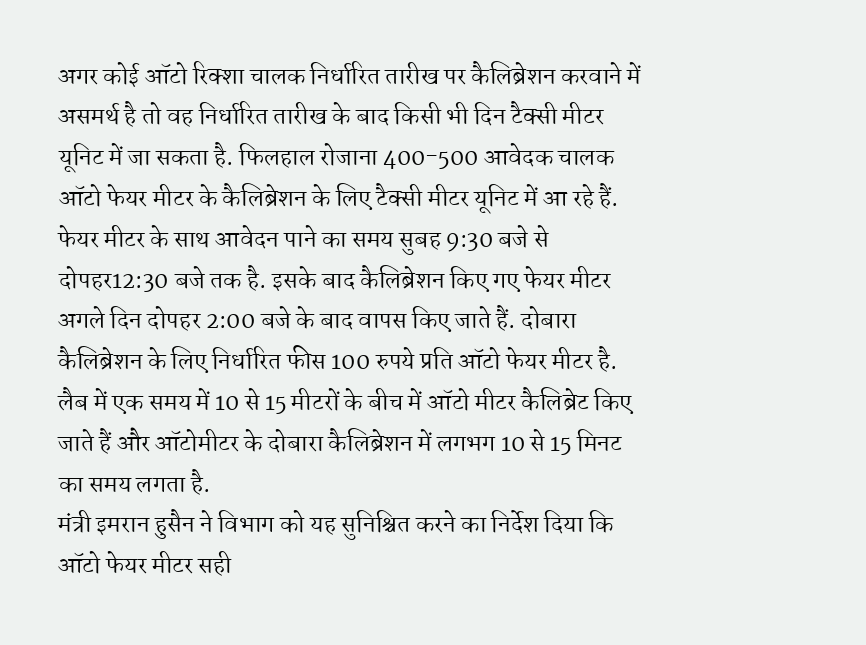अगर कोई ऑटो रिक्शा चालक निर्धारित तारीख पर कैलिब्रेशन करवाने में असमर्थ है तो वह निर्धारित तारीख के बाद किसी भी दिन टैक्सी मीटर यूनिट में जा सकता है. फिलहाल रोजाना 400-500 आवेदक चालक ऑटो फेयर मीटर के कैलिब्रेशन के लिए टैक्सी मीटर यूनिट में आ रहे हैं.
फेयर मीटर के साथ आवेदन पाने का समय सुबह 9:30 बजे से दोपहर12:30 बजे तक है. इसके बाद कैलिब्रेशन किए गए फेयर मीटर अगले दिन दोपहर 2:00 बजे के बाद वापस किए जाते हैं. दोबारा कैलिब्रेशन के लिए निर्धारित फीस 100 रुपये प्रति ऑटो फेयर मीटर है. लैब में एक समय में 10 से 15 मीटरों के बीच में ऑटो मीटर कैलिब्रेट किए जाते हैं और ऑटोमीटर के दोबारा कैलिब्रेशन में लगभग 10 से 15 मिनट का समय लगता है.
मंत्री इमरान हुसैन ने विभाग को यह सुनिश्चित करने का निर्देश दिया कि ऑटो फेयर मीटर सही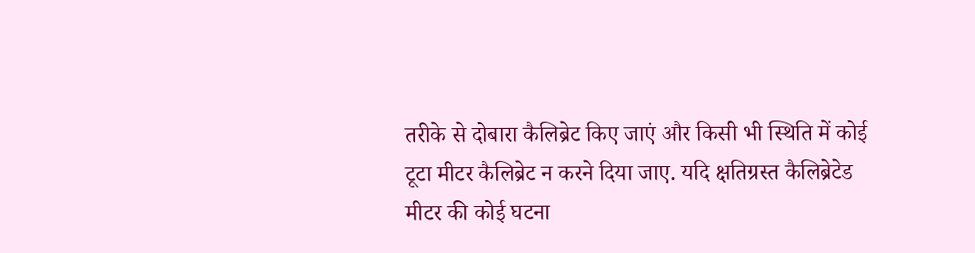तरीके से दोबारा कैलिब्रेट किए जाएं और किसी भी स्थिति में कोई टूटा मीटर कैलिब्रेट न करने दिया जाए. यदि क्षतिग्रस्त कैलिब्रेटेड मीटर की कोई घटना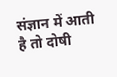संज्ञान में आती है तो दोषी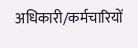अधिकारी/कर्मचारियों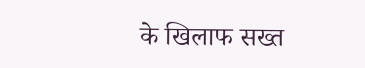के खिलाफ सख्त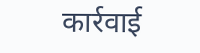कार्रवाई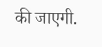की जाएगी.